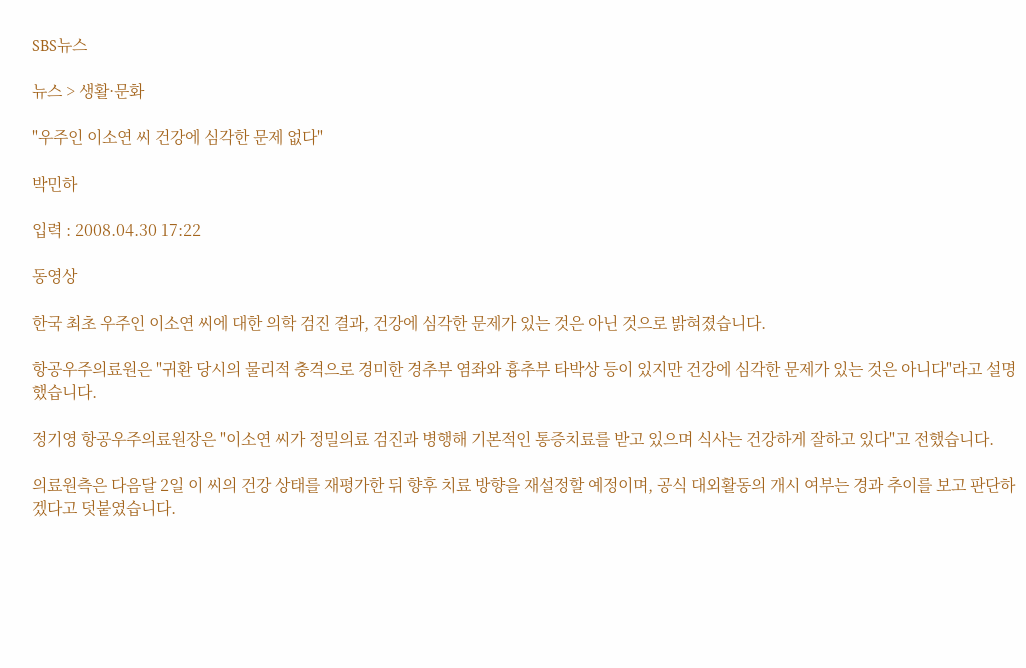SBS뉴스

뉴스 > 생활·문화

"우주인 이소연 씨 건강에 심각한 문제 없다"

박민하

입력 : 2008.04.30 17:22

동영상

한국 최초 우주인 이소연 씨에 대한 의학 검진 결과, 건강에 심각한 문제가 있는 것은 아닌 것으로 밝혀졌습니다.

항공우주의료원은 "귀환 당시의 물리적 충격으로 경미한 경추부 염좌와 흉추부 타박상 등이 있지만 건강에 심각한 문제가 있는 것은 아니다"라고 설명했습니다.

정기영 항공우주의료원장은 "이소연 씨가 정밀의료 검진과 병행해 기본적인 통증치료를 받고 있으며 식사는 건강하게 잘하고 있다"고 전했습니다.

의료원측은 다음달 2일 이 씨의 건강 상태를 재평가한 뒤 향후 치료 방향을 재설정할 예정이며, 공식 대외활동의 개시 여부는 경과 추이를 보고 판단하겠다고 덧붙였습니다.